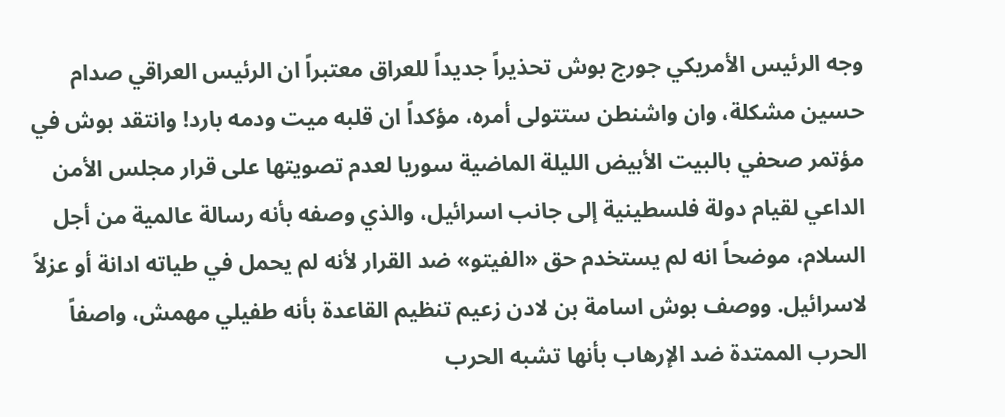وجه الرئيس الأمريكي جورج بوش تحذيراً جديداً للعراق معتبراً ان الرئيس العراقي صدام حسين مشكلة، وان واشنطن ستتولى أمره، مؤكداً ان قلبه ميت ودمه بارد! وانتقد بوش في مؤتمر صحفي بالبيت الأبيض الليلة الماضية سوريا لعدم تصويتها على قرار مجلس الأمن الداعي لقيام دولة فلسطينية إلى جانب اسرائيل، والذي وصفه بأنه رسالة عالمية من أجل السلام، موضحاً انه لم يستخدم حق «الفيتو» ضد القرار لأنه لم يحمل في طياته ادانة أو عزلاً لاسرائيل. ووصف بوش اسامة بن لادن زعيم تنظيم القاعدة بأنه طفيلي مهمش، واصفاً الحرب الممتدة ضد الإرهاب بأنها تشبه الحرب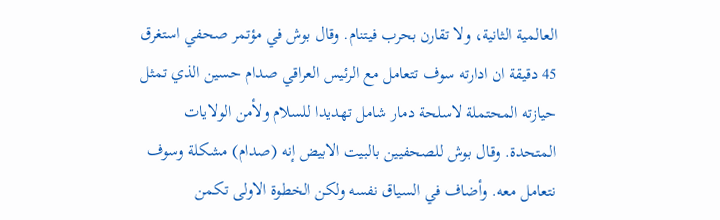العالمية الثانية، ولا تقارن بحرب فيتنام. وقال بوش في مؤتمر صحفي استغرق 45 دقيقة ان ادارته سوف تتعامل مع الرئيس العراقي صدام حسين الذي تمثل حيازته المحتملة لاسلحة دمار شامل تهديدا للسلام ولأمن الولايات المتحدة. وقال بوش للصحفيين بالبيت الابيض إنه (صدام) مشكلة وسوف نتعامل معه. وأضاف في السياق نفسه ولكن الخطوة الاولى تكمن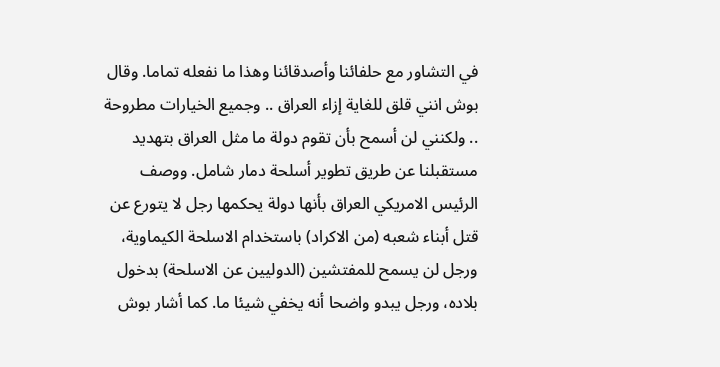في التشاور مع حلفائنا وأصدقائنا وهذا ما نفعله تماما. وقال بوش انني قلق للغاية إزاء العراق .. وجميع الخيارات مطروحة .. ولكنني لن أسمح بأن تقوم دولة ما مثل العراق بتهديد مستقبلنا عن طريق تطوير أسلحة دمار شامل. ووصف الرئيس الامريكي العراق بأنها دولة يحكمها رجل لا يتورع عن قتل أبناء شعبه (من الاكراد) باستخدام الاسلحة الكيماوية، ورجل لن يسمح للمفتشين (الدوليين عن الاسلحة) بدخول بلاده، ورجل يبدو واضحا أنه يخفي شيئا ما. كما أشار بوش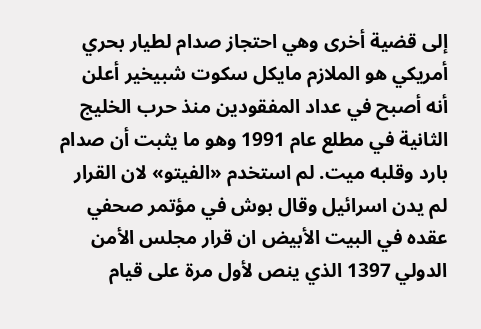إلى قضية أخرى وهي احتجاز صدام لطيار بحري أمريكي هو الملازم مايكل سكوت شبيخير أعلن أنه أصبح في عداد المفقودين منذ حرب الخليج الثانية في مطلع عام 1991 وهو ما يثبت أن صدام بارد وقلبه ميت. لم استخدم «الفيتو» لان القرار لم يدن اسرائيل وقال بوش في مؤتمر صحفي عقده في البيت الأبيض ان قرار مجلس الأمن الدولي 1397 الذي ينص لأول مرة على قيام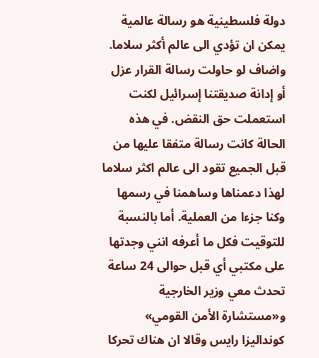دولة فلسطينية هو رسالة عالمية يمكن ان تؤدي الى عالم أكثر سلاما. واضاف لو حاولت رسالة القرار عزل أو إدانة صديقتنا إسرائيل لكنت استعملت حق النقض. في هذه الحالة كانت رسالة متفقا عليها من قبل الجميع تقود الى عالم اكثر سلاما لهذا دعمناها وساهمنا في رسمها وكنا جزءا من العملية. أما بالنسبة للتوقيت فكل ما أعرفه انني وجدتها على مكتبي أي قبل حوالى 24 ساعة تحدث معي وزير الخارجية و«مستشارة الأمن القومي» كونداليزا رايس وقالا ان هناك تحركا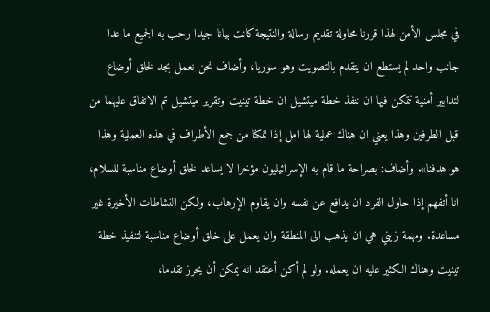في مجلس الأمن لهذا قررنا محاولة تقديم رسالة والنتيجة كانت بيانا جيدا رحب به الجميع ما عدا جانب واحد لم يستطع ان يتقدم بالتصويت وهو سوريا، وأضاف نحن نعمل بجد لخلق أوضاع لتدابير أمنية نتمكن فيها ان ننفذ خطة ميتشيل ان خطة تينيت وتقرير ميتشيل تم الاتفاق عليهما من قبل الطرفين وهذا يعني ان هناك عملية لها امل إذا تمكنا من جمع الأطراف في هذه العملية وهذا هو هدفنا». وأضاف: بصراحة ما قام به الإسرائيليون مؤخرا لا يساعد لخلق أوضاع مناسبة للسلام، انا أتفهم إذا حاول الفرد ان يدافع عن نفسه وان يقاوم الإرهاب، ولكن النشاطات الأخيرة غير مساعدة. ومهمة زيني هي ان يذهب الى المنطقة وان يعمل على خلق أوضاع مناسبة لتنفيذ خطة تينيت وهناك الكثير عليه ان يعمله. ولو لم أكن أعتقد انه يمكن أن يحرز تقدما،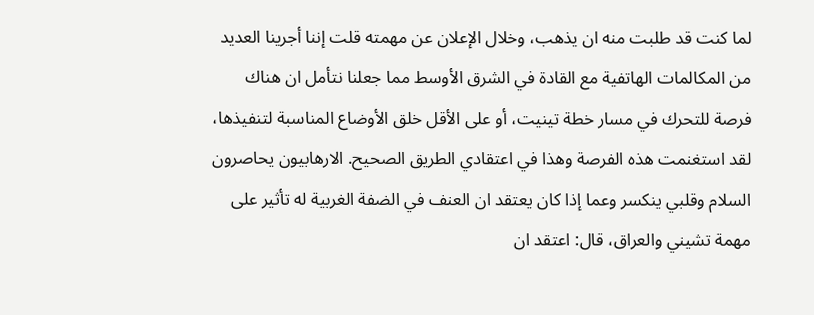لما كنت قد طلبت منه ان يذهب، وخلال الإعلان عن مهمته قلت إننا أجرينا العديد من المكالمات الهاتفية مع القادة في الشرق الأوسط مما جعلنا نتأمل ان هناك فرصة للتحرك في مسار خطة تينيت، أو على الأقل خلق الأوضاع المناسبة لتنفيذها، لقد استغنمت هذه الفرصة وهذا في اعتقادي الطريق الصحيح. الارهابيون يحاصرون السلام وقلبي ينكسر وعما إذا كان يعتقد ان العنف في الضفة الغربية له تأثير على مهمة تشيني والعراق، قال: اعتقد ان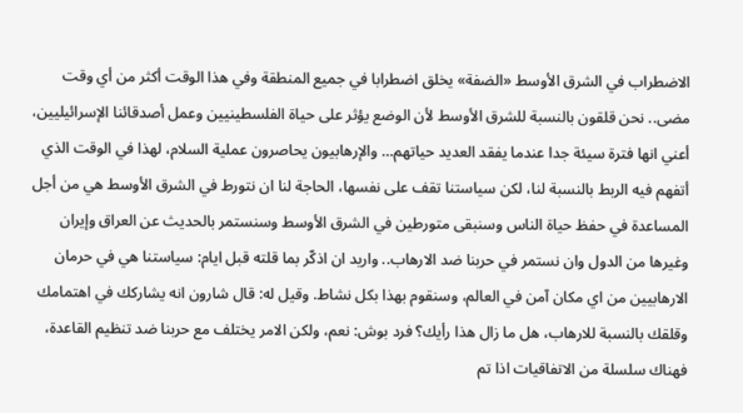الاضطراب في الشرق الأوسط «الضفة» يخلق اضطرابا في جميع المنطقة وفي هذا الوقت أكثر من أي وقت مضى.. نحن قلقون بالنسبة للشرق الأوسط لأن الوضع يؤثر على حياة الفلسطينيين وعمل أصدقائنا الإسرائيليين، أعني انها فترة سيئة جدا عندما يفقد العديد حياتهم... والإرهابيون يحاصرون عملية السلام، لهذا في الوقت الذي أتفهم فيه الربط بالنسبة لنا، لكن سياستنا تقف على نفسها، الحاجة لنا ان نتورط في الشرق الأوسط هي من أجل المساعدة في حفظ حياة الناس وسنبقى متورطين في الشرق الأوسط وسنستمر بالحديث عن العراق وإيران وغيرها من الدول وان نستمر في حربنا ضد الارهاب.. واريد ان اذكّر بما قلته قبل ايام: سياستنا هي في حرمان الارهابيين من اي مكان آمن في العالم، وسنقوم بهذا بكل نشاط. وقيل له: قال شارون انه يشاركك في اهتمامك وقلقك بالنسبة للارهاب، هل ما زال هذا رأيك؟ فرد بوش: نعم، ولكن الامر يختلف مع حربنا ضد تنظيم القاعدة، فهناك سلسلة من الاتفاقيات اذا تم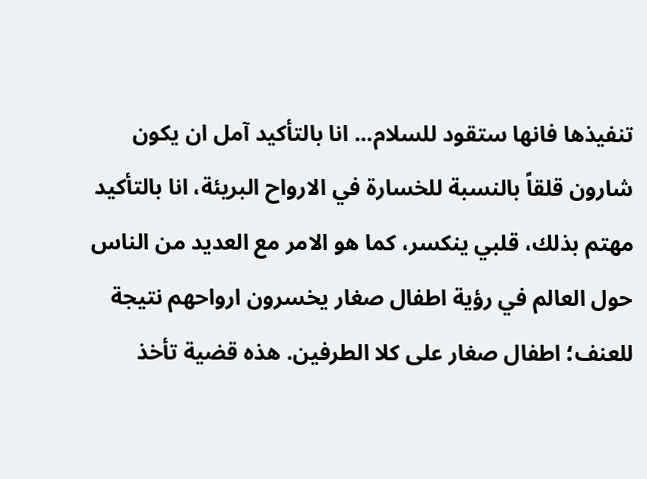تنفيذها فانها ستقود للسلام... انا بالتأكيد آمل ان يكون شارون قلقاً بالنسبة للخسارة في الارواح البريئة، انا بالتأكيد مهتم بذلك، قلبي ينكسر، كما هو الامر مع العديد من الناس حول العالم في رؤية اطفال صغار يخسرون ارواحهم نتيجة للعنف؛ اطفال صغار على كلا الطرفين. هذه قضية تأخذ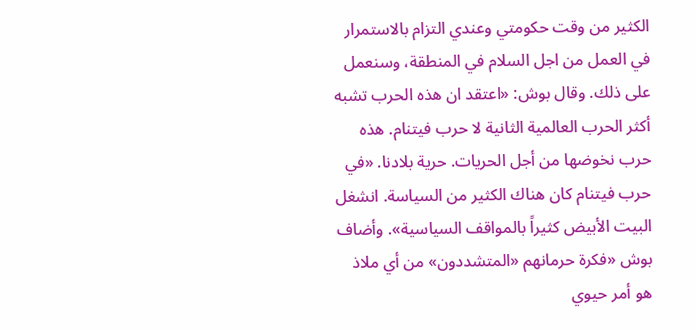الكثير من وقت حكومتي وعندي التزام بالاستمرار في العمل من اجل السلام في المنطقة، وسنعمل على ذلك. وقال بوش: «اعتقد ان هذه الحرب تشبه أكثر الحرب العالمية الثانية لا حرب فيتنام. هذه حرب نخوضها من أجل الحريات. حرية بلادنا. «في حرب فيتنام كان هناك الكثير من السياسة. انشغل البيت الأبيض كثيراً بالمواقف السياسية». وأضاف بوش «فكرة حرمانهم «المتشددون» من أي ملاذ هو أمر حيوي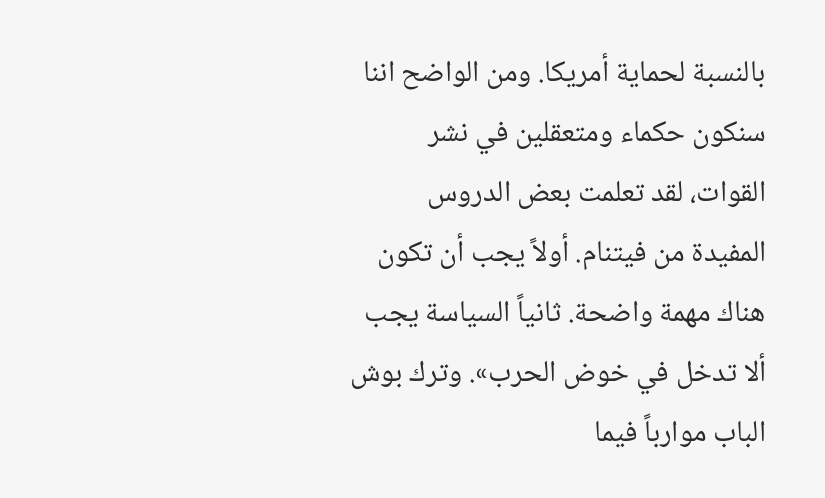بالنسبة لحماية أمريكا. ومن الواضح اننا سنكون حكماء ومتعقلين في نشر القوات، لقد تعلمت بعض الدروس المفيدة من فيتنام. أولاً يجب أن تكون هناك مهمة واضحة. ثانياً السياسة يجب ألا تدخل في خوض الحرب». وترك بوش الباب موارباً فيما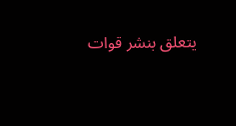يتعلق بنشر قوات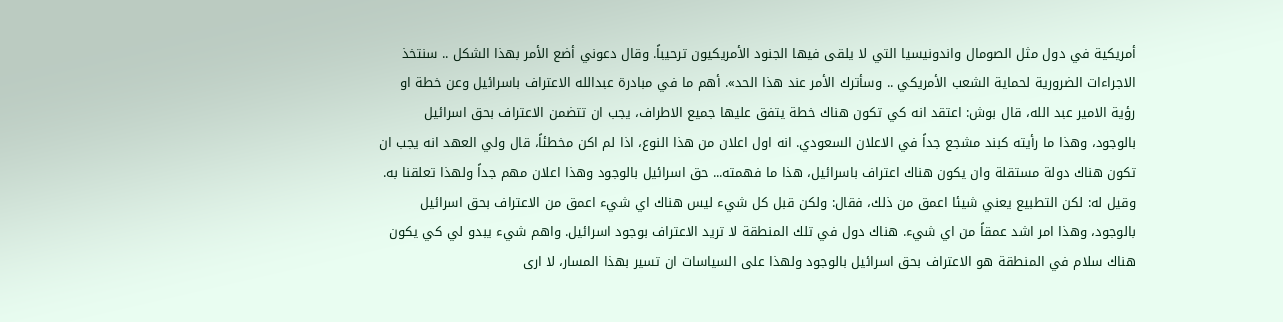أمريكية في دول مثل الصومال واندونيسيا التي لا يلقى فيها الجنود الأمريكيون ترحيباً. وقال دعوني أضع الأمر بهذا الشكل .. سنتخذ الاجراءات الضرورية لحماية الشعب الأمريكي .. وسأترك الأمر عند هذا الحد». أهم ما في مبادرة عبدالله الاعتراف باسرائيل وعن خطة او رؤية الامير عبد الله، قال بوش: اعتقد انه كي تكون هناك خطة يتفق عليها جميع الاطراف، يجب ان تتضمن الاعتراف بحق اسرائيل بالوجود، وهذا ما رأيته كبند مشجع جداً في الاعلان السعودي. انه اول اعلان من هذا النوع، اذا لم اكن مخطئاً، قال ولي العهد انه يجب ان تكون هناك دولة مستقلة وان يكون هناك اعتراف باسرائيل، هذا ما فهمته... حق اسرائيل بالوجود وهذا اعلان مهم جداً ولهذا تعلقنا به. وقيل له: لكن التطبيع يعني شيئا اعمق من ذلك، فقال: ولكن قبل كل شيء ليس هناك اي شيء اعمق من الاعتراف بحق اسرائيل بالوجود، وهذا امر اشد عمقاً من اي شيء. هناك دول في تلك المنطقة لا تريد الاعتراف بوجود اسرائيل. واهم شيء يبدو لي كي يكون هناك سلام في المنطقة هو الاعتراف بحق اسرائيل بالوجود ولهذا على السياسات ان تسير بهذا المسار، لا ارى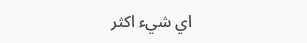اي شيء اكثر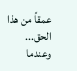عمقاً من هذا الحق... وعندما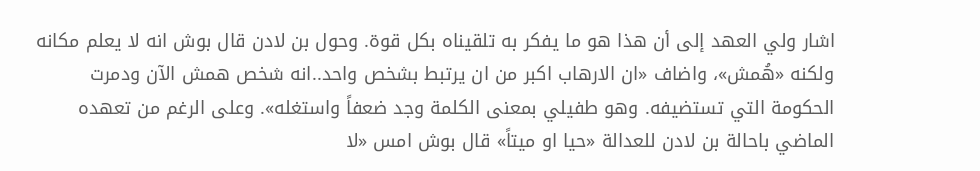اشار ولي العهد إلى أن هذا هو ما يفكر به تلقيناه بكل قوة. وحول بن لادن قال بوش انه لا يعلم مكانه ولكنه «هُمش»، واضاف «ان الارهاب اكبر من ان يرتبط بشخص واحد..انه شخص همش الآن ودمرت الحكومة التي تستضيفه. وهو طفيلي بمعنى الكلمة وجد ضعفاً واستغله». وعلى الرغم من تعهده الماضي باحالة بن لادن للعدالة «حيا او ميتاً» قال بوش امس «لا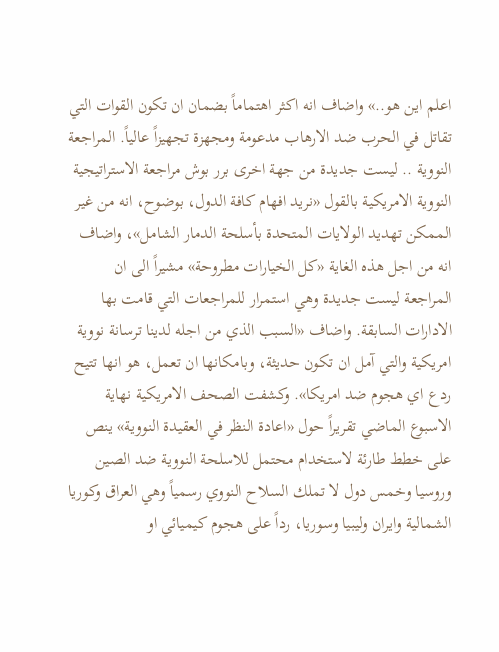اعلم اين هو..» واضاف انه اكثر اهتماماً بضمان ان تكون القوات التي تقاتل في الحرب ضد الارهاب مدعومة ومجهزة تجهيزاً عالياً. المراجعة النووية .. ليست جديدة من جهة اخرى برر بوش مراجعة الاستراتيجية النووية الامريكية بالقول «نريد افهام كافة الدول، بوضوح، انه من غير الممكن تهديد الولايات المتحدة بأسلحة الدمار الشامل»، واضاف انه من اجل هذه الغاية «كل الخيارات مطروحة» مشيراً الى ان المراجعة ليست جديدة وهي استمرار للمراجعات التي قامت بها الادارات السابقة. واضاف «السبب الذي من اجله لدينا ترسانة نووية امريكية والتي آمل ان تكون حديثة، وبامكانها ان تعمل، هو انها تتيح ردع اي هجوم ضد امريكا». وكشفت الصحف الامريكية نهاية الاسبوع الماضي تقريراً حول «اعادة النظر في العقيدة النووية» ينص على خطط طارئة لاستخدام محتمل للاسلحة النووية ضد الصين وروسيا وخمس دول لا تملك السلاح النووي رسمياً وهي العراق وكوريا الشمالية وايران وليبيا وسوريا، رداً على هجوم كيميائي او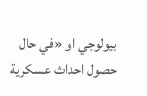بيولوجي او «في حال حصول احداث عسكرية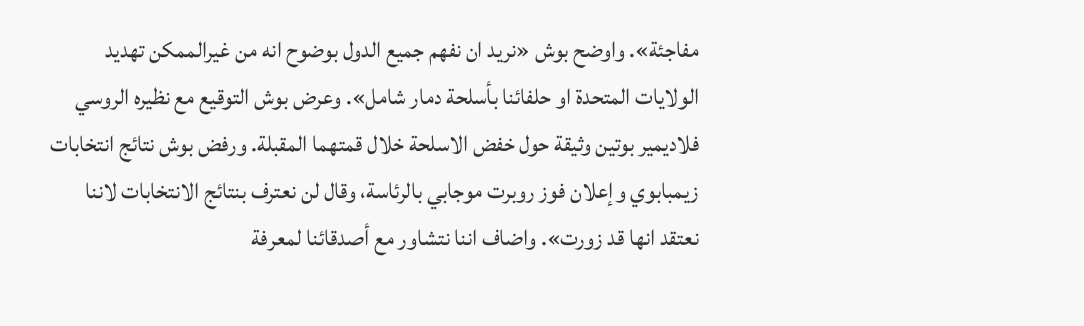مفاجئة». واوضح بوش «نريد ان نفهم جميع الدول بوضوح انه من غيرالممكن تهديد الولايات المتحدة او حلفائنا بأسلحة دمار شامل». وعرض بوش التوقيع مع نظيره الروسي فلاديمير بوتين وثيقة حول خفض الاسلحة خلال قمتهما المقبلة. ورفض بوش نتائج انتخابات زيمبابوي وإعلان فوز روبرت موجابي بالرئاسة، وقال لن نعترف بنتائج الانتخابات لاننا نعتقد انها قد زورت». واضاف اننا نتشاور مع أصدقائنا لمعرفة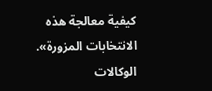كيفية معالجة هذه الانتخابات المزورة». الوكالات